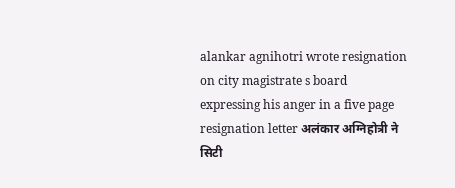alankar agnihotri wrote resignation on city magistrate s board expressing his anger in a five page resignation letter अलंकार अग्निहोत्री ने सिटी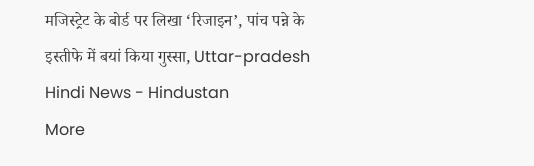मजिस्ट्रेट के बोर्ड पर लिखा ‘रिजाइन’, पांच पन्ने के इस्तीफे में बयां किया गुस्सा, Uttar-pradesh Hindi News - Hindustan
More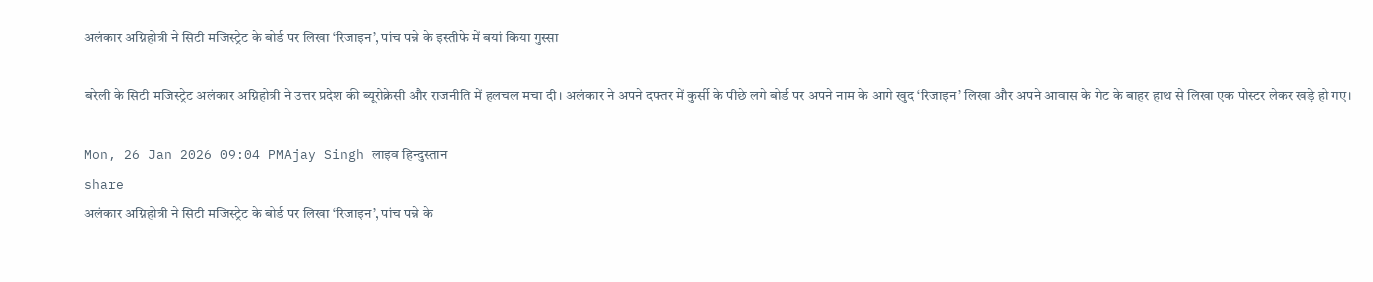अलंकार अग्निहोत्री ने सिटी मजिस्ट्रेट के बोर्ड पर लिखा ‘रिजाइन’, पांच पन्ने के इस्तीफे में बयां किया गुस्सा

बरेली के सिटी मजिस्ट्रेट अलंकार अग्निहोत्री ने उत्तर प्रदेश की ब्यूरोक्रेसी और राजनीति में हलचल मचा दी। अलंकार ने अपने दफ्तर में कुर्सी के पीछे लगे बोर्ड पर अपने नाम के आगे खुद ‘रिजाइन’ लिखा और अपने आवास के गेट के बाहर हाथ से लिखा एक पोस्टर लेकर खड़े हो गए।

Mon, 26 Jan 2026 09:04 PMAjay Singh लाइव हिन्दुस्तान
share
अलंकार अग्निहोत्री ने सिटी मजिस्ट्रेट के बोर्ड पर लिखा ‘रिजाइन’, पांच पन्ने के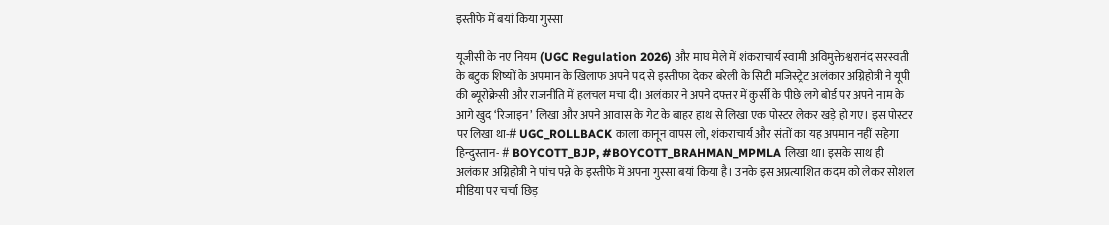इस्तीफे में बयां किया गुस्सा

यूजीसी के नए नियम (UGC Regulation 2026) और माघ मेले में शंकराचार्य स्वामी अविमुक्तेश्वरानंद सरस्वती के बटुक शिष्यों के अपमान के खिलाफ अपने पद से इस्तीफा देकर बरेली के सिटी मजिस्ट्रेट अलंकार अग्निहोत्री ने यूपी की ब्यूरोक्रेसी और राजनीति में हलचल मचा दी। अलंकार ने अपने दफ्तर में कुर्सी के पीछे लगे बोर्ड पर अपने नाम के आगे खुद ‘रिजाइन’ लिखा और अपने आवास के गेट के बाहर हाथ से लिखा एक पोस्टर लेकर खड़े हो गए। इस पोस्टर पर लिखा था-# UGC_ROLLBACK काला कानून वापस लो, शंकराचार्य और संतों का यह अपमान नहीं सहेगा हिन्दुस्तान- # BOYCOTT_BJP, #BOYCOTT_BRAHMAN_MPMLA लिखा था। इसके साथ ही अलंकार अग्निहोत्री ने पांच पन्ने के इस्तीफे में अपना गुस्सा बयां किया है। उनके इस अप्रत्याशित कदम को लेकर सोशल मीडिया पर चर्चा छिड़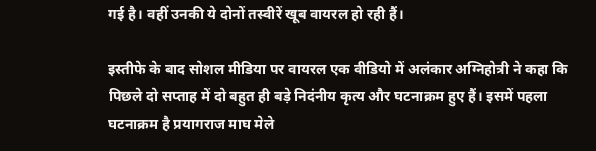गई है। वहीं उनकी ये दोनों तस्वीरें खूब वायरल हो रही हैं।

इस्तीफे के बाद सोशल मीडिया पर वायरल एक वीडियो में अलंकार अग्निहोत्री ने कहा कि पिछले दो सप्ताह में दो बहुत ही बड़े निदंनीय कृत्य और घटनाक्रम हुए हैं। इसमें पहला घटनाक्रम है प्रयागराज माघ मेले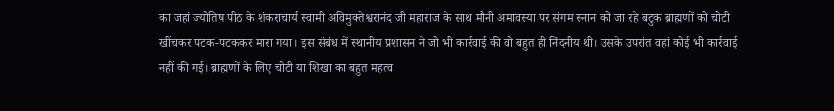का जहां ज्योतिष पीठ के शंकराचार्य स्वामी अविमुक्तेश्वरानंद जी महाराज के साथ मौनी अमावस्या पर संगम स्नान को जा रहे बटुक ब्राह्मणों को चोटी खींचकर पटक-पटककर मारा गया। इस संबंध में स्थानीय प्रशासन ने जो भी कार्रवाई की वो बहुत ही निंदनीय थी। उसके उपरांत वहां कोई भी कार्रवाई नहीं की गई। ब्राह्मणों के लिए चोटी या शिखा का बहुत महत्व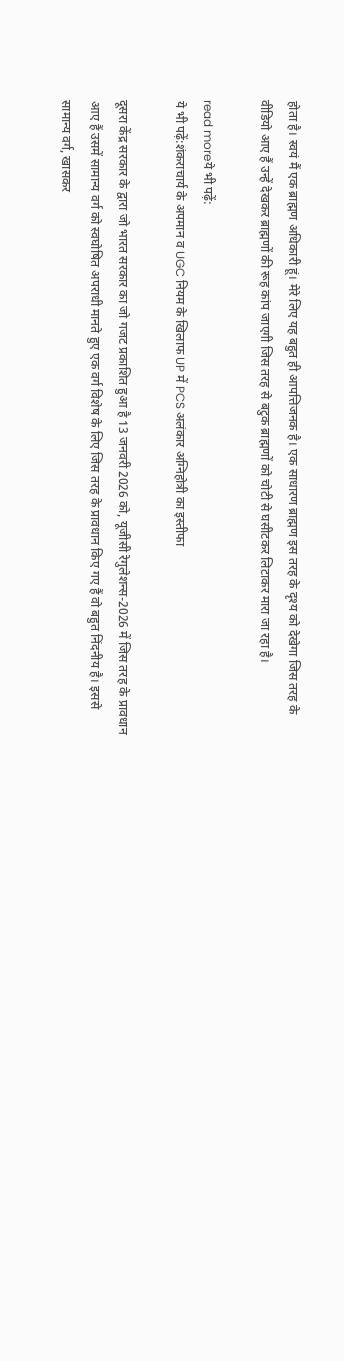होता है। स्वयं मैं एक ब्राह्मण अधिकारी हूं। मेरे लिए यह बहुत ही आपत्तिजनक है। एक साधारण ब्राह्मण इस तरह के दृश्य को देखेगा जिस तरह के वीडियो आए हैं उन्हें देखकर ब्राह्मणों की रूह कांप जाएगी जिस तरह से बटुक ब्राह्मणों को चोटी से घसीटकर लिटाकर मारा जा रहा है।

read moreये भी पढ़ें:
ये भी पढ़ें:शंकराचार्य के अपमान व UGC नियम के खिलाफ UP में PCS अलंकार अग्निहोत्री का इस्तीफा

दूसरा केंद्र सरकार के द्वारा जो भारत सरकार का जो गजट प्रकाशित हुआ है 13 जनवरी 2026 को, यूजीसी रेगुलेशन्स-2026 में जिस तरह के प्रावधान आए हैं उसमें सामान्य वर्ग को स्वघोषित अपराधी मानते हुए एक वर्ग विशेष के लिए जिस तरह के प्रावधान किए गए हैं वो बहुत निंदनीय है। इससे सामान्य वर्ग, खासकर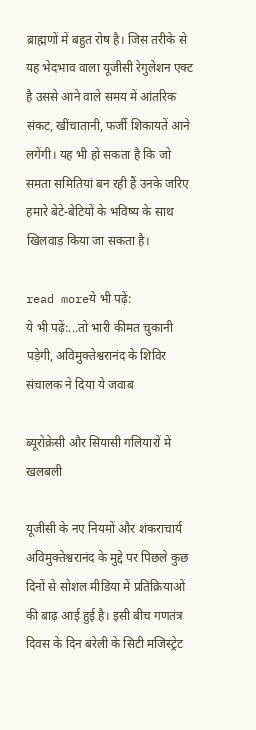ब्राह्मणों में बहुत रोष है। जिस तरीके से यह भेदभाव वाला यूजीसी रेगुलेशन एक्ट है उससे आने वाले समय में आंतरिक संकट, खींचातानी, फर्जी शिकायतें आने लगेंगी। यह भी हो सकता है कि जो समता समितियां बन रही हैं उनके जरिए हमारे बेटे-बेटियों के भविष्य के साथ खिलवाड़ किया जा सकता है।

read moreये भी पढ़ें:
ये भी पढ़ें:...तो भारी कीमत चुकानी पड़ेगी, अविमुक्तेश्वरानंद के शिविर संचालक ने दिया ये जवाब

ब्यूरोक्रेसी और सियासी गलियारों में खलबली

यूजीसी के नए नियमों और शंकराचार्य अविमुक्तेश्वरानंद के मुद्दे पर पिछले कुछ दिनों से सोशल मीडिया में प्रतिक्रियाओं की बाढ़ आई हुई है। इसी बीच गणतंत्र दिवस के दिन बरेली के सिटी मजिस्ट्रेट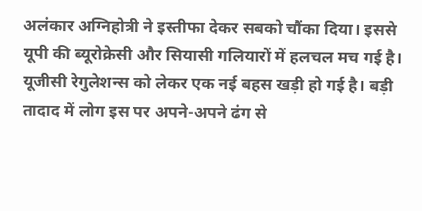अलंकार अग्निहोत्री ने इस्तीफा देकर सबको चौंका दिया। इससे यूपी की ब्यूरोक्रेसी और सियासी गलियारों में हलचल मच गई है। यूजीसी रेगुलेशन्स को लेकर एक नई बहस खड़ी हो गई है। बड़ी तादाद में लोग इस पर अपने-अपने ढंग से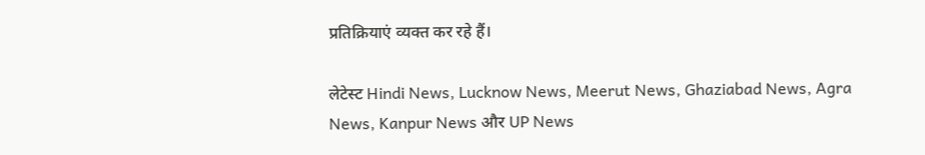प्रतिक्रियाएं व्यक्त कर रहे हैं।

लेटेस्ट Hindi News, Lucknow News, Meerut News, Ghaziabad News, Agra News, Kanpur News और UP News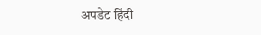अपडेट हिंदी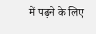में पढ़ने के लिए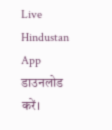Live Hindustan App डाउनलोड करें।